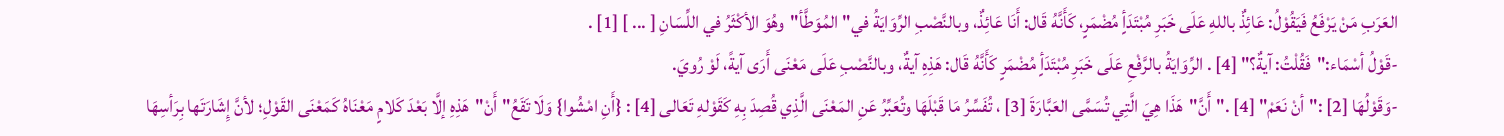العَرَبِ مَنْ يَرْفَعُ فَيَقُوْلُ: عَائِذٌ باللهِ عَلَى خَبَرِ مُبْتَدَأٍ مُضْمَرٍ، كَأَنَّهُ قَال: أَنَا عَائِذٌ، وبالنَّصْبِ الرِّوَايَةُ في"المُوَطَّأ"وهُوَ الأكْثَرُ في اللِّسَانِ [ ... ] [1] .
-قَوْلُ أسْمَاء:"فَقُلْتُ: آيةٌ؟" [4] . الرِّوَايَةُ بالرَّفْعِ عَلَى خَبَرِ مُبْتَدَأٍ مُضْمَرٍ كَأَنَّهُ قَال: هَذِهِ آيةٌ، وبالنَّصْبِ عَلَى مَعْنَى أَرَى آيةً، لَوْ رُويَ.
-وَقَوْلُهَا [2] :"أنْ نَعَمْ" [4] ."أَنَّ"هَذَا هِيَ الَّتِي تُسَمَّى العَبَّارَةَ [3] ، تُفَسِّرُ مَا قَبْلَهَا وتُعَبِّرُ عَنِ المَعْنَى الَّذِي قُصِدَ بِهِ كَقَوْلهِ تَعَالى [4] : {أَنِ امْشُوا} وَلَا تَقَعُ"أَنْ"هَذِهِ إلَّا بَعْدَ كَلامٍ مَعْنَاهُ كَمَعْنَى القَوْلِ؛ لأنَّ إِشَارَتَها بِرَأسِهَا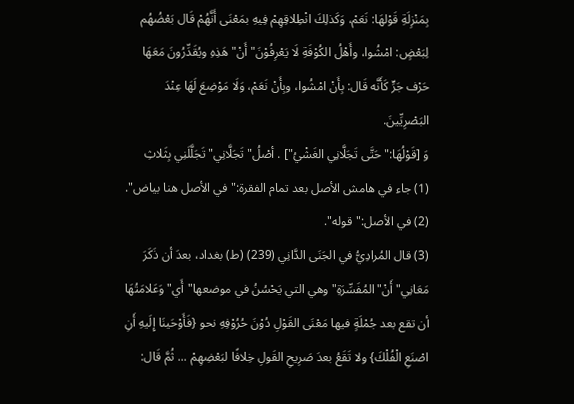بِمَنْزِلَةِ قَوْلهَا: نَعَمْ، وَكَذلِكَ انْطِلاقِهِمْ فِيهِ بمَعْنَى أَنَّهُمْ قَال بَعْضُهُم لِبَعْضٍ: امْشُوا، وأَهْلُ الكُوْفَةِ لَا يَعْرِفُوْنَ"أَنْ"هَذِهِ ويُقَدِّرُونَ مَعَهَا حَرْف جَرٍّ كَأَنَّه قَال: بِأَنْ امْشُوا، وبِأَنْ نَعَمْ، وَلَا مَوْضِعَ لَهَا عِنْدَ البَصْرِيِّينَ.
وَ [قَوْلُهَا:"حَتَّى تَجَلَّانِي الغَشْيُ"] . أصْلُ"تَجَلَّانِي"تَجَلَّلَنِي بِثَلاثِ
(1) جاء في هامش الأصل بعد تمام الفقرة:"في الأصل هنا بياض".
(2) في الأصل:"قوله".
(3) قال المُرادِيُّ في الجَنَى الدَّانِي (239) (ط) بغداد، بعدَ أن ذَكَرَ مَعَانِي"أَنْ"المُفَسِّرَةِ"وهي التي يَحْسُنُ في موضعها"أَي" وَعَلامَتُهَا أن تقع بعد جُمْلَةٍ فيها مَعْنَى القَوْلِ دُوْنَ حُرُوْفِهِ نحو {فَأَوْحَينَا إِلَيهِ أَنِ اصْنَعِ الْفُلْكَ} ولا تَقَعُ بعدَ صَرِيحِ القَولِ خِلافًا لبَعْضِهِمْ ... ثُمَّ قَال: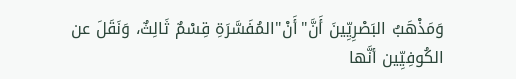وَمَذْهَبُ البَصْرِيِّينَ أَنَّ"أَنْ"المُفَسَّرَةِ قِسْمٌ ثَالِثٌ، وَنَقَلَ عن الكُوفِيِّين أنَّها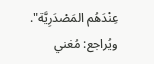عِنْدَهُم المَصْدَرِيَّة".
ويُراجع: مُغني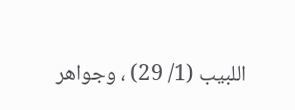اللبيب (1/ 29) ، وجواهر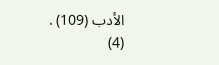الأدب (109) .
(4)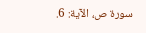سورة ص، الآية: 6.